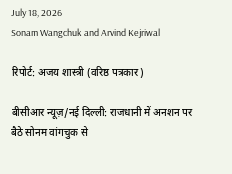July 18, 2026
Sonam Wangchuk and Arvind Kejriwal

रिपोर्ट: अजय शास्त्री (वरिष्ठ पत्रकार)

बीसीआर न्यूज़/नई दिल्ली: राजधानी में अनशन पर बैठे सोनम वांगचुक से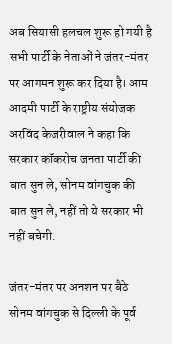अब सियासी हलचल शुरू हो गयी है सभी पार्टी के नेताओं ने जंतर-मंतर पर आगमन शुरू कर दिया है। आम आदमी पार्टी के राष्ट्रीय संयोजक अरविंद केजरीवाल ने कहा कि सरकार कॉकरोच जनता पार्टी की बात सुन ले, सोनम वांगचुक की बात सुन ले, नहीं तो ये सरकार भी नहीं बचेगी.

जंतर-मंतर पर अनशन पर बैठे सोनम वांगचुक से दिल्ली के पूर्व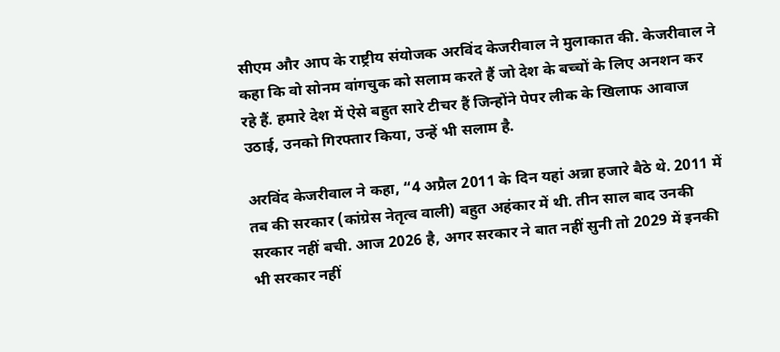सीएम और आप के राष्ट्रीय संयोजक अरविंद केजरीवाल ने मुलाकात की. केजरीवाल ने कहा कि वो सोनम वांगचुक को सलाम करते हैं जो देश के बच्चों के लिए अनशन कर रहे हैं. हमारे देश में ऐसे बहुत सारे टीचर हैं जिन्होंने पेपर लीक के खिलाफ आवाज उठाई, उनको गिरफ्तार किया, उन्हें भी सलाम है.

अरविंद केजरीवाल ने कहा, “4 अप्रैल 2011 के दिन यहां अन्ना हजारे बैठे थे. 2011 में तब की सरकार (कांग्रेस नेतृत्व वाली) बहुत अहंकार में थी. तीन साल बाद उनकी सरकार नहीं बची. आज 2026 है, अगर सरकार ने बात नहीं सुनी तो 2029 में इनकी भी सरकार नहीं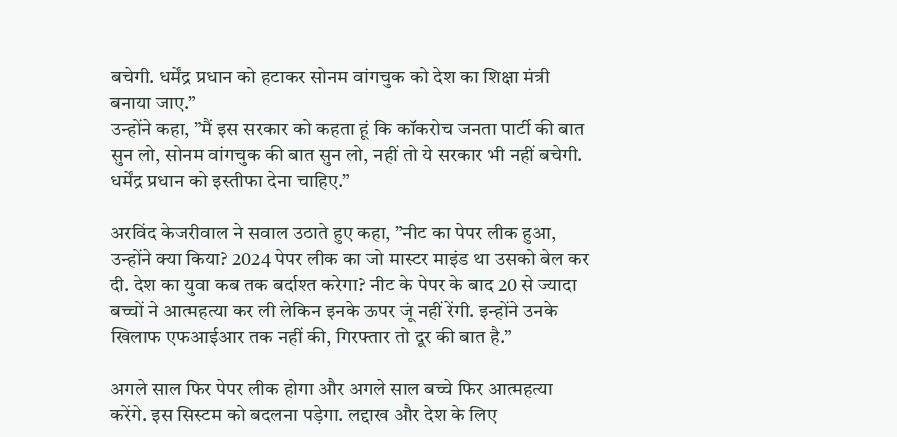बचेगी. धर्मेंद्र प्रधान को हटाकर सोनम वांगचुक को देश का शिक्षा मंत्री बनाया जाए.”
उन्होंने कहा, ”मैं इस सरकार को कहता हूं कि कॉकरोच जनता पार्टी की बात सुन लो, सोनम वांगचुक की बात सुन लो, नहीं तो ये सरकार भी नहीं बचेगी. धर्मेंद्र प्रधान को इस्तीफा देना चाहिए.”

अरविंद केजरीवाल ने सवाल उठाते हुए कहा, ”नीट का पेपर लीक हुआ, उन्होंने क्या किया? 2024 पेपर लीक का जो मास्टर माइंड था उसको बेल कर दी. देश का युवा कब तक बर्दाश्त करेगा? नीट के पेपर के बाद 20 से ज्यादा बच्चों ने आत्महत्या कर ली लेकिन इनके ऊपर जूं नहीं रेंगी. इन्होंने उनके खिलाफ एफआईआर तक नहीं की, गिरफ्तार तो दूर की बात है.”

अगले साल फिर पेपर लीक होगा और अगले साल बच्चे फिर आत्महत्या करेंगे. इस सिस्टम को बदलना पड़ेगा. लद्दाख और देश के लिए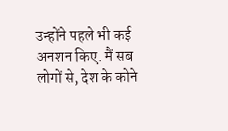उन्होंने पहले भी कई अनशन किए. मैं सब लोगों से, देश के कोने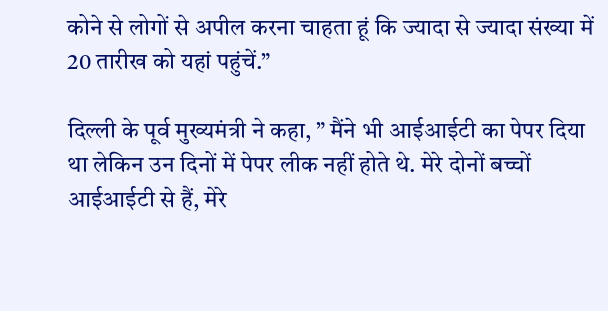कोने से लोगों से अपील करना चाहता हूं कि ज्यादा से ज्यादा संख्या में 20 तारीख को यहां पहुंचें.”

दिल्ली के पूर्व मुख्यमंत्री ने कहा, ” मैंने भी आईआईटी का पेपर दिया था लेकिन उन दिनों में पेपर लीक नहीं होते थे. मेरे दोनों बच्चों आईआईटी से हैं, मेरे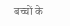बच्चों के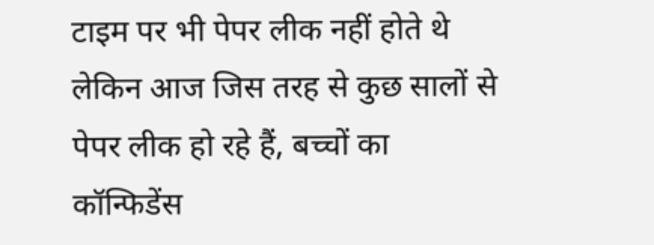टाइम पर भी पेपर लीक नहीं होते थे लेकिन आज जिस तरह से कुछ सालों से पेपर लीक हो रहे हैं, बच्चों का कॉन्फिडेंस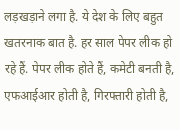लड़खड़ाने लगा है. ये देश के लिए बहुत खतरनाक बात है. हर साल पेपर लीक हो रहे हैं. पेपर लीक होते हैं, कमेटी बनती है, एफआईआर होती है, गिरफ्तारी होती है,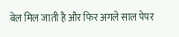बेल मिल जाती है और फिर अगले साल पेपर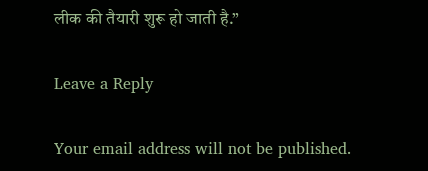लीक की तैयारी शुरू हो जाती है.”

Leave a Reply

Your email address will not be published.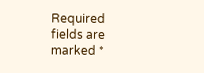Required fields are marked *